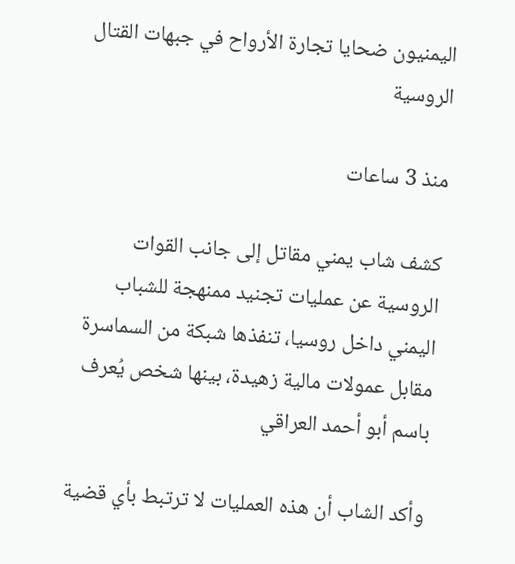اليمنيون ضحايا تجارة الأرواح في جبهات القتال الروسية

منذ 3 ساعات

كشف شاب يمني مقاتل إلى جانب القوات الروسية عن عمليات تجنيد ممنهجة للشباب اليمني داخل روسيا، تنفذها شبكة من السماسرة مقابل عمولات مالية زهيدة، بينها شخص يُعرف باسم أبو أحمد العراقي

وأكد الشاب أن هذه العمليات لا ترتبط بأي قضية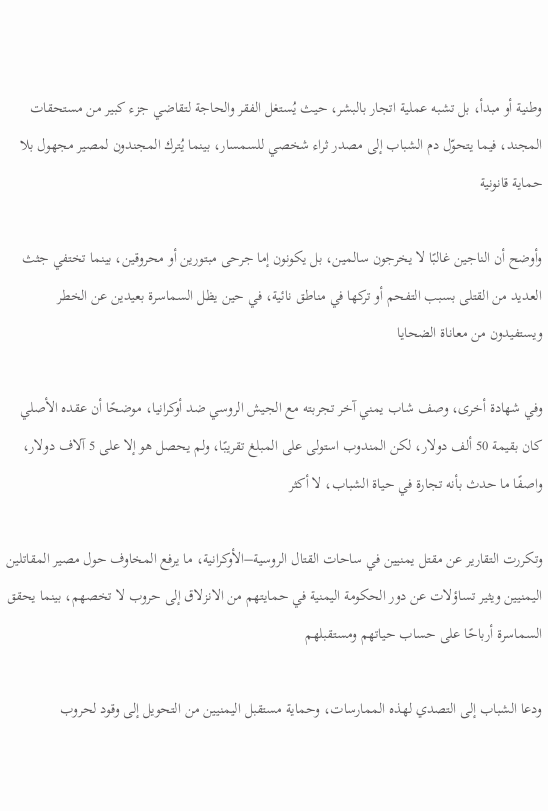وطنية أو مبدأ، بل تشبه عملية اتجار بالبشر، حيث يُستغل الفقر والحاجة لتقاضي جزء كبير من مستحقات المجند، فيما يتحوّل دم الشباب إلى مصدر ثراء شخصي للسمسار، بينما يُترك المجندون لمصير مجهول بلا حماية قانونية

وأوضح أن الناجين غالبًا لا يخرجون سالمين، بل يكونون إما جرحى مبتورين أو محروقين، بينما تختفي جثث العديد من القتلى بسبب التفحم أو تركها في مناطق نائية، في حين يظل السماسرة بعيدين عن الخطر ويستفيدون من معاناة الضحايا

وفي شهادة أخرى، وصف شاب يمني آخر تجربته مع الجيش الروسي ضد أوكرانيا، موضحًا أن عقده الأصلي كان بقيمة 50 ألف دولار، لكن المندوب استولى على المبلغ تقريبًا، ولم يحصل هو إلا على 5 آلاف دولار، واصفًا ما حدث بأنه تجارة في حياة الشباب، لا أكثر

وتكررت التقارير عن مقتل يمنيين في ساحات القتال الروسية–الأوكرانية، ما يرفع المخاوف حول مصير المقاتلين اليمنيين ويثير تساؤلات عن دور الحكومة اليمنية في حمايتهم من الانزلاق إلى حروب لا تخصهم، بينما يحقق السماسرة أرباحًا على حساب حياتهم ومستقبلهم

ودعا الشباب إلى التصدي لهذه الممارسات، وحماية مستقبل اليمنيين من التحويل إلى وقود لحروب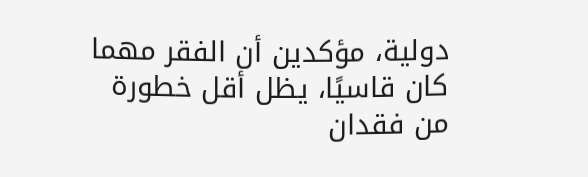دولية، مؤكدين أن الفقر مهما كان قاسيًا، يظل أقل خطورة من فقدان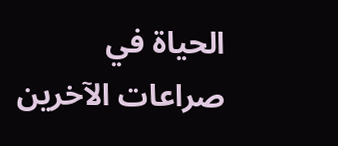الحياة في صراعات الآخرين